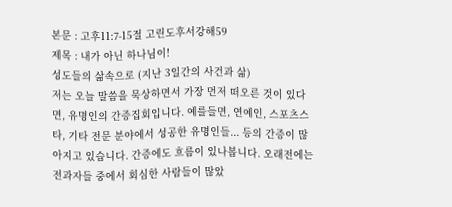본문 : 고후11:7-15절 고린도후서강해59
제목 : 내가 아닌 하나님이!
성도들의 삶속으로 (지난 3일간의 사건과 삶)
저는 오늘 말씀을 묵상하면서 가장 먼저 떠오른 것이 있다면, 유명인의 간증집회입니다. 예를들면, 연예인, 스포츠스타, 기타 전문 분야에서 성공한 유명인들... 등의 간증이 많아지고 있습니다. 간증에도 흐름이 있나봅니다. 오래전에는 전과자들 중에서 회심한 사람들이 많았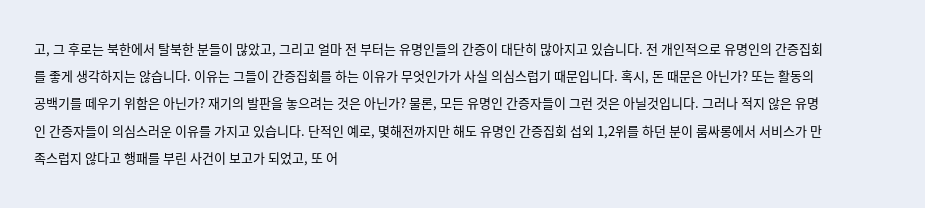고, 그 후로는 북한에서 탈북한 분들이 많았고, 그리고 얼마 전 부터는 유명인들의 간증이 대단히 많아지고 있습니다. 전 개인적으로 유명인의 간증집회를 좋게 생각하지는 않습니다. 이유는 그들이 간증집회를 하는 이유가 무엇인가가 사실 의심스럽기 때문입니다. 혹시, 돈 때문은 아닌가? 또는 활동의 공백기를 떼우기 위함은 아닌가? 재기의 발판을 놓으려는 것은 아닌가? 물론, 모든 유명인 간증자들이 그런 것은 아닐것입니다. 그러나 적지 않은 유명인 간증자들이 의심스러운 이유를 가지고 있습니다. 단적인 예로, 몇해전까지만 해도 유명인 간증집회 섭외 1,2위를 하던 분이 룸싸롱에서 서비스가 만족스럽지 않다고 행패를 부린 사건이 보고가 되었고, 또 어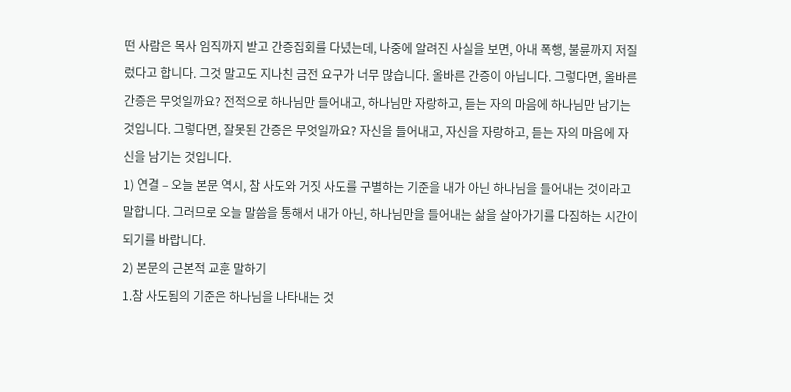떤 사람은 목사 임직까지 받고 간증집회를 다녔는데, 나중에 알려진 사실을 보면, 아내 폭행, 불륜까지 저질렀다고 합니다. 그것 말고도 지나친 금전 요구가 너무 많습니다. 올바른 간증이 아닙니다. 그렇다면, 올바른 간증은 무엇일까요? 전적으로 하나님만 들어내고, 하나님만 자랑하고, 듣는 자의 마음에 하나님만 남기는 것입니다. 그렇다면, 잘못된 간증은 무엇일까요? 자신을 들어내고, 자신을 자랑하고, 듣는 자의 마음에 자신을 남기는 것입니다.
1) 연결 – 오늘 본문 역시, 참 사도와 거짓 사도를 구별하는 기준을 내가 아닌 하나님을 들어내는 것이라고 말합니다. 그러므로 오늘 말씀을 통해서 내가 아닌, 하나님만을 들어내는 삶을 살아가기를 다짐하는 시간이 되기를 바랍니다.
2) 본문의 근본적 교훈 말하기
1.참 사도됨의 기준은 하나님을 나타내는 것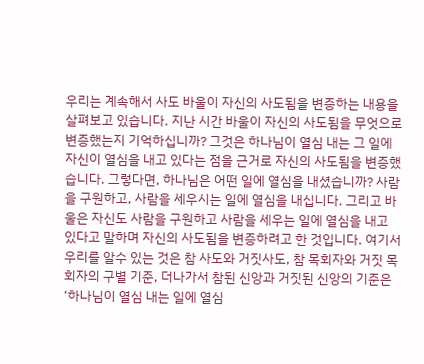우리는 계속해서 사도 바울이 자신의 사도됨을 변증하는 내용을 살펴보고 있습니다. 지난 시간 바울이 자신의 사도됨을 무엇으로 변증했는지 기억하십니까? 그것은 하나님이 열심 내는 그 일에 자신이 열심을 내고 있다는 점을 근거로 자신의 사도됨을 변증했습니다. 그렇다면, 하나님은 어떤 일에 열심을 내셨습니까? 사람을 구원하고, 사람을 세우시는 일에 열심을 내십니다. 그리고 바울은 자신도 사람을 구원하고 사람을 세우는 일에 열심을 내고 있다고 말하며 자신의 사도됨을 변증하려고 한 것입니다. 여기서 우리를 알수 있는 것은 참 사도와 거짓사도, 참 목회자와 거짓 목회자의 구별 기준, 더나가서 참된 신앙과 거짓된 신앙의 기준은 ‘하나님이 열심 내는 일에 열심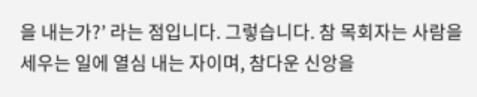을 내는가?’ 라는 점입니다. 그렇습니다. 참 목회자는 사람을 세우는 일에 열심 내는 자이며, 참다운 신앙을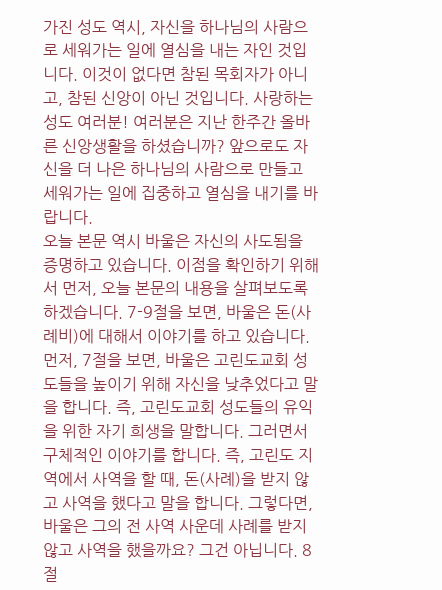가진 성도 역시, 자신을 하나님의 사람으로 세워가는 일에 열심을 내는 자인 것입니다. 이것이 없다면 참된 목회자가 아니고, 참된 신앙이 아닌 것입니다. 사랑하는 성도 여러분! 여러분은 지난 한주간 올바른 신앙생활을 하셨습니까? 앞으로도 자신을 더 나은 하나님의 사람으로 만들고 세워가는 일에 집중하고 열심을 내기를 바랍니다.
오늘 본문 역시 바울은 자신의 사도됨을 증명하고 있습니다. 이점을 확인하기 위해서 먼저, 오늘 본문의 내용을 살펴보도록 하겠습니다. 7-9절을 보면, 바울은 돈(사례비)에 대해서 이야기를 하고 있습니다. 먼저, 7절을 보면, 바울은 고린도교회 성도들을 높이기 위해 자신을 낮추었다고 말을 합니다. 즉, 고린도교회 성도들의 유익을 위한 자기 희생을 말합니다. 그러면서 구체적인 이야기를 합니다. 즉, 고린도 지역에서 사역을 할 때, 돈(사례)을 받지 않고 사역을 했다고 말을 합니다. 그렇다면, 바울은 그의 전 사역 사운데 사례를 받지 않고 사역을 했을까요? 그건 아닙니다. 8절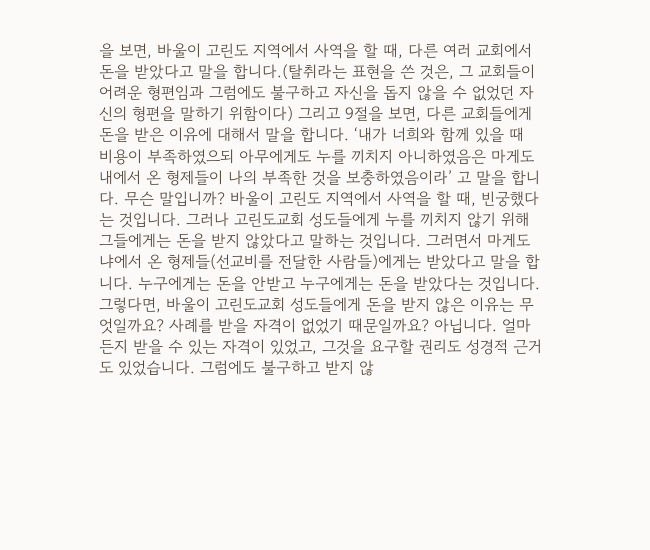을 보면, 바울이 고린도 지역에서 사역을 할 때, 다른 여러 교회에서 돈을 받았다고 말을 합니다.(탈취라는 표현을 쓴 것은, 그 교회들이 어려운 형편임과 그럼에도 불구하고 자신을 돕지 않을 수 없었던 자신의 형편을 말하기 위함이다) 그리고 9절을 보면, 다른 교회들에게 돈을 받은 이유에 대해서 말을 합니다. ‘내가 너희와 함께 있을 때 비용이 부족하였으되 아무에게도 누를 끼치지 아니하였음은 마게도내에서 온 형제들이 나의 부족한 것을 보충하였음이라’ 고 말을 합니다. 무슨 말입니까? 바울이 고린도 지역에서 사역을 할 때, 빈궁했다는 것입니다. 그러나 고린도교회 성도들에게 누를 끼치지 않기 위해 그들에게는 돈을 받지 않았다고 말하는 것입니다. 그러면서 마게도냐에서 온 형제들(선교비를 전달한 사람들)에게는 받았다고 말을 합니다. 누구에게는 돈을 안받고 누구에게는 돈을 받았다는 것입니다. 그렇다면, 바울이 고린도교회 성도들에게 돈을 받지 않은 이유는 무엇일까요? 사례를 받을 자격이 없었기 때문일까요? 아닙니다. 얼마든지 받을 수 있는 자격이 있었고, 그것을 요구할 권리도 성경적 근거도 있었습니다. 그럼에도 불구하고 받지 않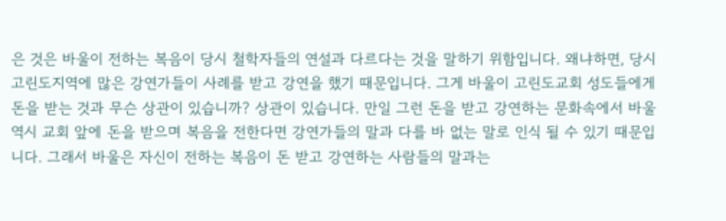은 것은 바울이 전하는 복음이 당시 철학자들의 연설과 다르다는 것을 말하기 위함입니다. 왜냐하면, 당시 고린도지역에 많은 강연가들이 사례를 받고 강연을 했기 때문입니다. 그게 바울이 고린도교회 성도들에게 돈을 받는 것과 무슨 상관이 있습니까? 상관이 있습니다. 만일 그런 돈을 받고 강연하는 문화속에서 바울 역시 교회 앞에 돈을 받으며 복음을 전한다면 강연가들의 말과 다를 바 없는 말로 인식 될 수 있기 때문입니다. 그래서 바울은 자신이 전하는 복음이 돈 받고 강연하는 사람들의 말과는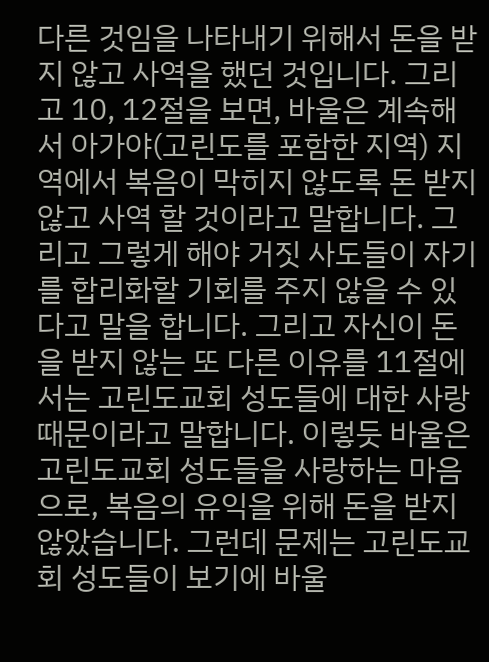다른 것임을 나타내기 위해서 돈을 받지 않고 사역을 했던 것입니다. 그리고 10, 12절을 보면, 바울은 계속해서 아가야(고린도를 포함한 지역) 지역에서 복음이 막히지 않도록 돈 받지 않고 사역 할 것이라고 말합니다. 그리고 그렇게 해야 거짓 사도들이 자기를 합리화할 기회를 주지 않을 수 있다고 말을 합니다. 그리고 자신이 돈을 받지 않는 또 다른 이유를 11절에서는 고린도교회 성도들에 대한 사랑 때문이라고 말합니다. 이렇듯 바울은 고린도교회 성도들을 사랑하는 마음으로, 복음의 유익을 위해 돈을 받지 않았습니다. 그런데 문제는 고린도교회 성도들이 보기에 바울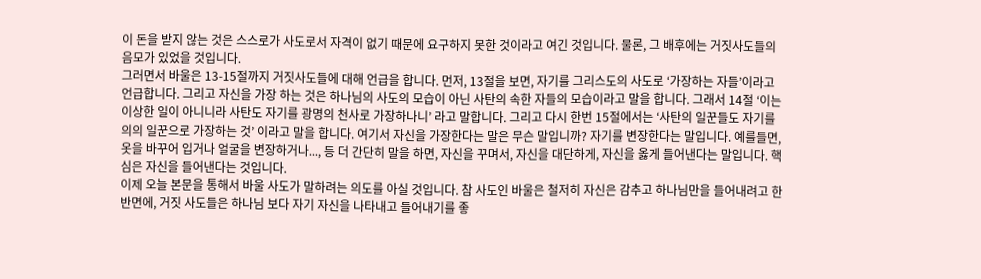이 돈을 받지 않는 것은 스스로가 사도로서 자격이 없기 때문에 요구하지 못한 것이라고 여긴 것입니다. 물론, 그 배후에는 거짓사도들의 음모가 있었을 것입니다.
그러면서 바울은 13-15절까지 거짓사도들에 대해 언급을 합니다. 먼저, 13절을 보면, 자기를 그리스도의 사도로 ‘가장하는 자들’이라고 언급합니다. 그리고 자신을 가장 하는 것은 하나님의 사도의 모습이 아닌 사탄의 속한 자들의 모습이라고 말을 합니다. 그래서 14절 ‘이는 이상한 일이 아니니라 사탄도 자기를 광명의 천사로 가장하나니’ 라고 말합니다. 그리고 다시 한번 15절에서는 ‘사탄의 일꾼들도 자기를 의의 일꾼으로 가장하는 것’ 이라고 말을 합니다. 여기서 자신을 가장한다는 말은 무슨 말입니까? 자기를 변장한다는 말입니다. 예를들면, 옷을 바꾸어 입거나 얼굴을 변장하거나..., 등 더 간단히 말을 하면, 자신을 꾸며서, 자신을 대단하게, 자신을 옳게 들어낸다는 말입니다. 핵심은 자신을 들어낸다는 것입니다.
이제 오늘 본문을 통해서 바울 사도가 말하려는 의도를 아실 것입니다. 참 사도인 바울은 철저히 자신은 감추고 하나님만을 들어내려고 한 반면에, 거짓 사도들은 하나님 보다 자기 자신을 나타내고 들어내기를 좋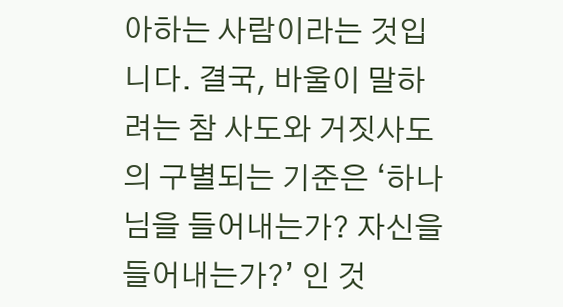아하는 사람이라는 것입니다. 결국, 바울이 말하려는 참 사도와 거짓사도의 구별되는 기준은 ‘하나님을 들어내는가? 자신을 들어내는가?’ 인 것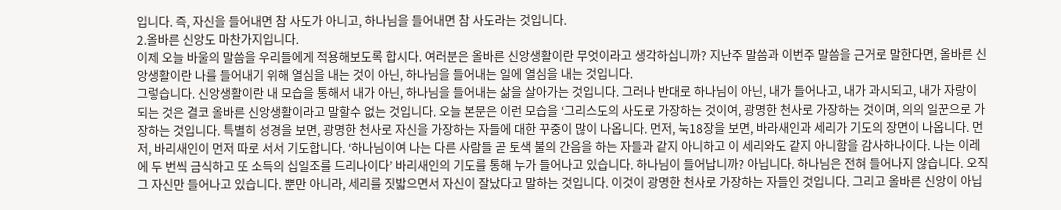입니다. 즉, 자신을 들어내면 참 사도가 아니고, 하나님을 들어내면 참 사도라는 것입니다.
2.올바른 신앙도 마찬가지입니다.
이제 오늘 바울의 말씀을 우리들에게 적용해보도록 합시다. 여러분은 올바른 신앙생활이란 무엇이라고 생각하십니까? 지난주 말씀과 이번주 말씀을 근거로 말한다면, 올바른 신앙생활이란 나를 들어내기 위해 열심을 내는 것이 아닌, 하나님을 들어내는 일에 열심을 내는 것입니다.
그렇습니다. 신앙생활이란 내 모습을 통해서 내가 아닌, 하나님을 들어내는 삶을 살아가는 것입니다. 그러나 반대로 하나님이 아닌, 내가 들어나고, 내가 과시되고, 내가 자랑이 되는 것은 결코 올바른 신앙생활이라고 말할수 없는 것입니다. 오늘 본문은 이런 모습을 ‘그리스도의 사도로 가장하는 것이여, 광명한 천사로 가장하는 것이며, 의의 일꾼으로 가장하는 것입니다. 특별히 성경을 보면, 광명한 천사로 자신을 가장하는 자들에 대한 꾸중이 많이 나옵니다. 먼저, 눅18장을 보면, 바라새인과 세리가 기도의 장면이 나옵니다. 먼저, 바리새인이 먼저 따로 서서 기도합니다. ‘하나님이여 나는 다른 사람들 곧 토색 불의 간음을 하는 자들과 같지 아니하고 이 세리와도 같지 아니함을 감사하나이다. 나는 이레에 두 번씩 금식하고 또 소득의 십일조를 드리나이다’ 바리새인의 기도를 통해 누가 들어나고 있습니다. 하나님이 들어납니까? 아닙니다. 하나님은 전혀 들어나지 않습니다. 오직 그 자신만 들어나고 있습니다. 뿐만 아니라, 세리를 짓밟으면서 자신이 잘났다고 말하는 것입니다. 이것이 광명한 천사로 가장하는 자들인 것입니다. 그리고 올바른 신앙이 아닙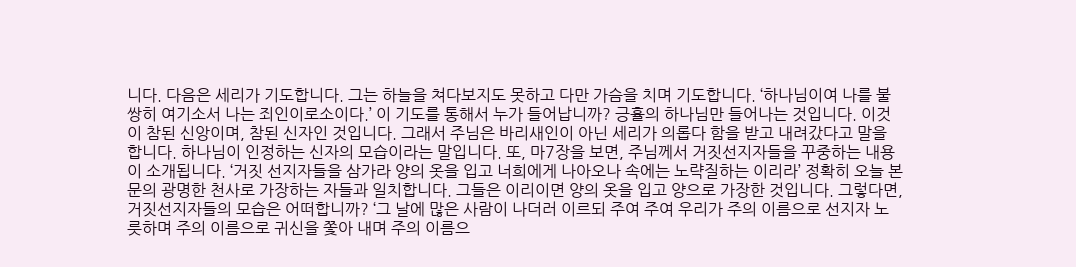니다. 다음은 세리가 기도합니다. 그는 하늘을 쳐다보지도 못하고 다만 가슴을 치며 기도합니다. ‘하나님이여 나를 불쌍히 여기소서 나는 죄인이로소이다.’ 이 기도를 통해서 누가 들어납니까? 긍휼의 하나님만 들어나는 것입니다. 이것이 참된 신앙이며, 참된 신자인 것입니다. 그래서 주님은 바리새인이 아닌 세리가 의롭다 함을 받고 내려갔다고 말을 합니다. 하나님이 인정하는 신자의 모습이라는 말입니다. 또, 마7장을 보면, 주님께서 거짓선지자들을 꾸중하는 내용이 소개됩니다. ‘거짓 선지자들을 삼가라 양의 옷을 입고 너희에게 나아오나 속에는 노략질하는 이리라’ 정확히 오늘 본문의 광명한 천사로 가장하는 자들과 일치합니다. 그들은 이리이면 양의 옷을 입고 양으로 가장한 것입니다. 그렇다면, 거짓선지자들의 모습은 어떠합니까? ‘그 날에 많은 사람이 나더러 이르되 주여 주여 우리가 주의 이름으로 선지자 노릇하며 주의 이름으로 귀신을 쫓아 내며 주의 이름으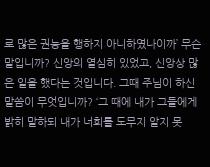로 많은 권능을 행하지 아니하였나이까’ 무슨 말입니까? 신앙의 열심히 있었고, 신앙상 많은 일을 했다는 것입니다. 그때 주님이 하신 말씀이 무엇입니까? ‘그 때에 내가 그들에게 밝히 말하되 내가 너희를 도무지 알지 못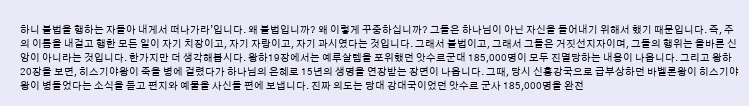하니 불법을 행하는 자들아 내게서 떠나가라’입니다. 왜 불법입니까? 왜 이렇게 꾸중하십니까? 그들은 하나님이 아닌 자신을 들어내기 위해서 했기 때문입니다. 즉, 주의 이름을 내걸고 행한 모든 일이 자기 치장이고, 자기 자랑이고, 자기 과시였다는 것입니다. 그래서 불법이고, 그래서 그들은 거짓선지자이며, 그들의 행위는 올바른 신앙이 아니라는 것입니다. 한가지만 더 생각해봅시다. 왕하19장에서는 예루살렘을 포위했던 앗수르군대 185,000명이 모두 진멸당하는 내용이 나옵니다. 그리고 왕하20장을 보면, 히스기야왕이 죽을 병에 걸렸다가 하나님의 은혜로 15년의 생명을 연장받는 장면이 나옵니다. 그때, 당시 신흥강국으로 급부상하던 바벨론왕이 히스기야왕이 병들었다는 소식을 듣고 편지와 예물을 사신들 편에 보냅니다. 진짜 의도는 당대 강대국이었던 앗수르 군사 185,000명을 완전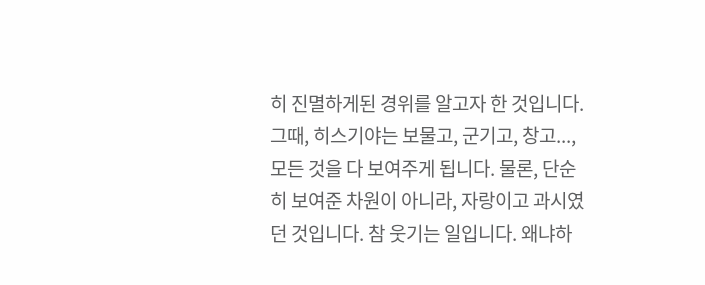히 진멸하게된 경위를 알고자 한 것입니다. 그때, 히스기야는 보물고, 군기고, 창고..., 모든 것을 다 보여주게 됩니다. 물론, 단순히 보여준 차원이 아니라, 자랑이고 과시였던 것입니다. 참 웃기는 일입니다. 왜냐하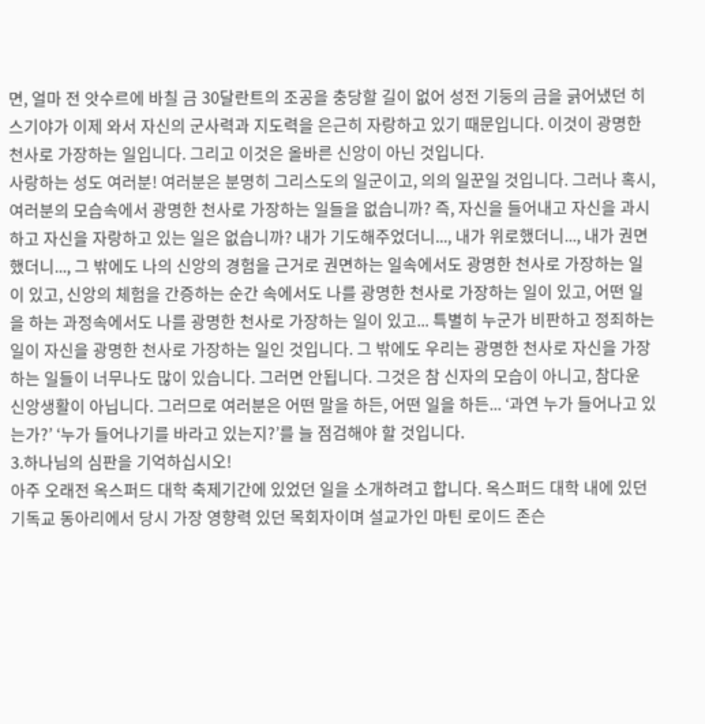면, 얼마 전 앗수르에 바칠 금 30달란트의 조공을 충당할 길이 없어 성전 기둥의 금을 긁어냈던 히스기야가 이제 와서 자신의 군사력과 지도력을 은근히 자랑하고 있기 때문입니다. 이것이 광명한 천사로 가장하는 일입니다. 그리고 이것은 올바른 신앙이 아닌 것입니다.
사랑하는 성도 여러분! 여러분은 분명히 그리스도의 일군이고, 의의 일꾼일 것입니다. 그러나 혹시, 여러분의 모습속에서 광명한 천사로 가장하는 일들을 없습니까? 즉, 자신을 들어내고 자신을 과시하고 자신을 자랑하고 있는 일은 없습니까? 내가 기도해주었더니..., 내가 위로했더니..., 내가 권면했더니..., 그 밖에도 나의 신앙의 경험을 근거로 권면하는 일속에서도 광명한 천사로 가장하는 일이 있고, 신앙의 체험을 간증하는 순간 속에서도 나를 광명한 천사로 가장하는 일이 있고, 어떤 일을 하는 과정속에서도 나를 광명한 천사로 가장하는 일이 있고... 특별히 누군가 비판하고 정죄하는 일이 자신을 광명한 천사로 가장하는 일인 것입니다. 그 밖에도 우리는 광명한 천사로 자신을 가장하는 일들이 너무나도 많이 있습니다. 그러면 안됩니다. 그것은 참 신자의 모습이 아니고, 참다운 신앙생활이 아닙니다. 그러므로 여러분은 어떤 말을 하든, 어떤 일을 하든... ‘과연 누가 들어나고 있는가?’ ‘누가 들어나기를 바라고 있는지?’를 늘 점검해야 할 것입니다.
3.하나님의 심판을 기억하십시오!
아주 오래전 옥스퍼드 대학 축제기간에 있었던 일을 소개하려고 합니다. 옥스퍼드 대학 내에 있던 기독교 동아리에서 당시 가장 영향력 있던 목회자이며 설교가인 마틴 로이드 존슨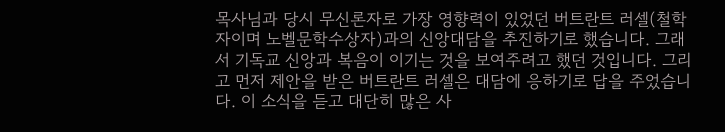목사님과 당시 무신론자로 가장 영향력이 있었던 버트란트 러셀(철학자이며 노벨문학수상자)과의 신앙대담을 추진하기로 했습니다. 그래서 기독교 신앙과 복음이 이기는 것을 보여주려고 했던 것입니다. 그리고 먼저 제안을 받은 버트란트 러셀은 대담에 응하기로 답을 주었습니다. 이 소식을 듣고 대단히 많은 사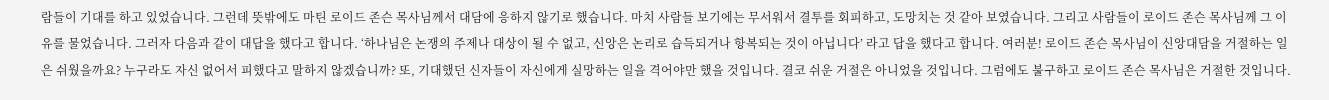람들이 기대를 하고 있었습니다. 그런데 뜻밖에도 마틴 로이드 존슨 목사님께서 대담에 응하지 않기로 했습니다. 마치 사람들 보기에는 무서워서 결투를 회피하고, 도망치는 것 같아 보였습니다. 그리고 사람들이 로이드 존슨 목사님께 그 이유를 물었습니다. 그러자 다음과 같이 대답을 했다고 합니다. ‘하나님은 논쟁의 주제나 대상이 될 수 없고, 신앙은 논리로 습득되거나 항복되는 것이 아닙니다’ 라고 답을 했다고 합니다. 여러분! 로이드 존슨 목사님이 신앙대담을 거절하는 일은 쉬웠을까요? 누구라도 자신 없어서 피했다고 말하지 않겠습니까? 또, 기대했던 신자들이 자신에게 실망하는 일을 격어야만 했을 것입니다. 결코 쉬운 거절은 아니었을 것입니다. 그럼에도 불구하고 로이드 존슨 목사님은 거절한 것입니다.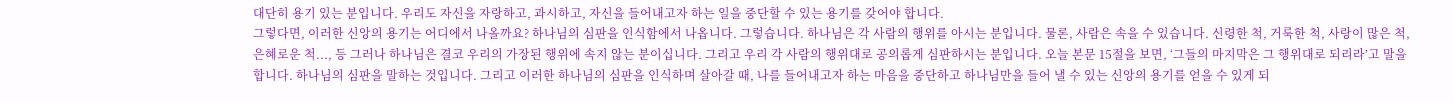대단히 용기 있는 분입니다. 우리도 자신을 자랑하고, 과시하고, 자신을 들어내고자 하는 일을 중단할 수 있는 용기를 갖어야 합니다.
그렇다면, 이러한 신앙의 용기는 어디에서 나올까요? 하나님의 심판을 인식함에서 나옵니다. 그렇습니다. 하나님은 각 사람의 행위를 아시는 분입니다. 물론, 사람은 속을 수 있습니다. 신령한 척, 거룩한 척, 사랑이 많은 척, 은혜로운 척..., 등 그러나 하나님은 결코 우리의 가장된 행위에 속지 않는 분이십니다. 그리고 우리 각 사람의 행위대로 공의롭게 심판하시는 분입니다. 오늘 본문 15절을 보면, ‘그들의 마지막은 그 행위대로 되리라’고 말을 합니다. 하나님의 심판을 말하는 것입니다. 그리고 이러한 하나님의 심판을 인식하며 살아갈 때, 나를 들어내고자 하는 마음을 중단하고 하나님만을 들어 낼 수 있는 신앙의 용기를 얻을 수 있게 되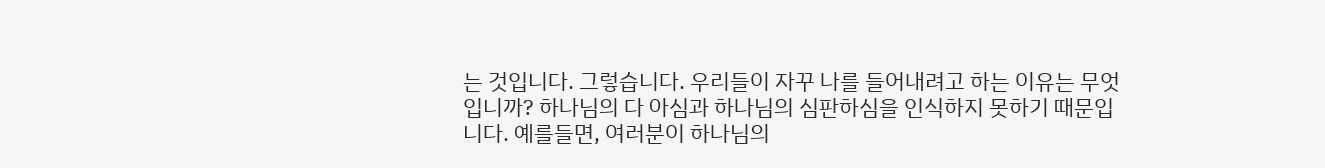는 것입니다. 그렇습니다. 우리들이 자꾸 나를 들어내려고 하는 이유는 무엇입니까? 하나님의 다 아심과 하나님의 심판하심을 인식하지 못하기 때문입니다. 예를들면, 여러분이 하나님의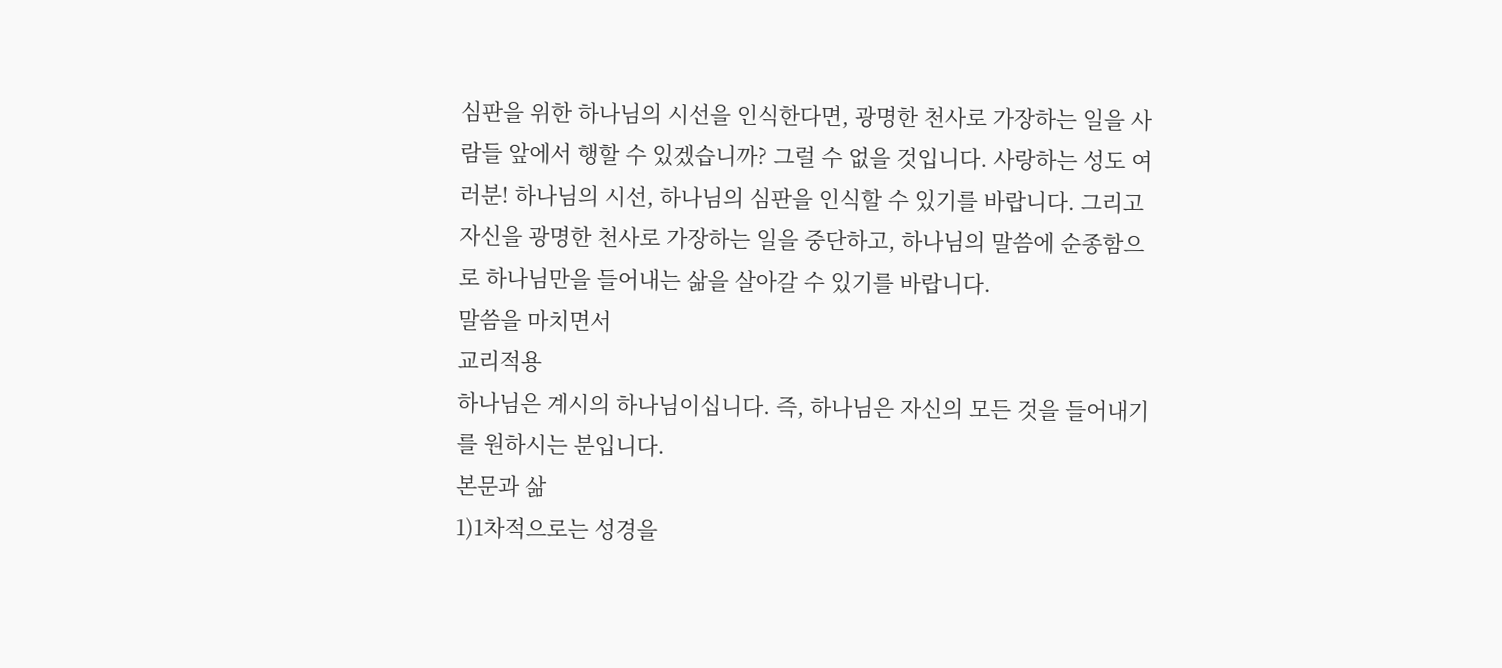심판을 위한 하나님의 시선을 인식한다면, 광명한 천사로 가장하는 일을 사람들 앞에서 행할 수 있겠습니까? 그럴 수 없을 것입니다. 사랑하는 성도 여러분! 하나님의 시선, 하나님의 심판을 인식할 수 있기를 바랍니다. 그리고 자신을 광명한 천사로 가장하는 일을 중단하고, 하나님의 말씀에 순종함으로 하나님만을 들어내는 삶을 살아갈 수 있기를 바랍니다.
말씀을 마치면서
교리적용
하나님은 계시의 하나님이십니다. 즉, 하나님은 자신의 모든 것을 들어내기를 원하시는 분입니다.
본문과 삶
1)1차적으로는 성경을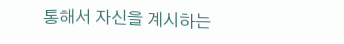통해서 자신을 계시하는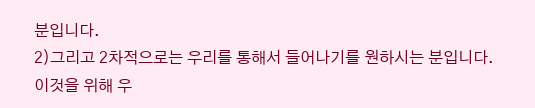분입니다.
2)그리고 2차적으로는 우리를 통해서 들어나기를 원하시는 분입니다.
이것을 위해 우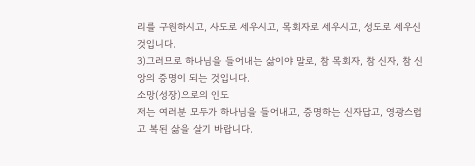리를 구원하시고, 사도로 세우시고, 목회자로 세우시고, 성도로 세우신 것입니다.
3)그러므로 하나님을 들어내는 삶이야 말로, 참 목회자, 참 신자, 참 신앙의 증명이 되는 것입니다.
소망(성장)으로의 인도
저는 여러분 모두가 하나님을 들어내고, 증명하는 신자답고, 영광스럽고 복된 삶을 살기 바랍니다.